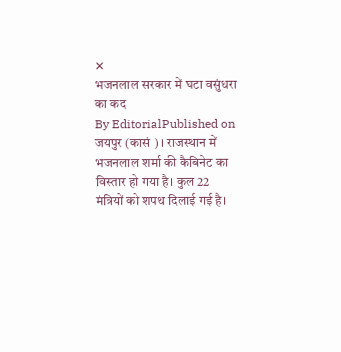✕
भजनलाल सरकार में घटा वसुंधरा का कद
By EditorialPublished on
जयपुर (कासं ) । राजस्थान में भजनलाल शर्मा की कैबिनेट का विस्तार हो गया है। कुल 22 मंत्रियों को शपथ दिलाई गई है।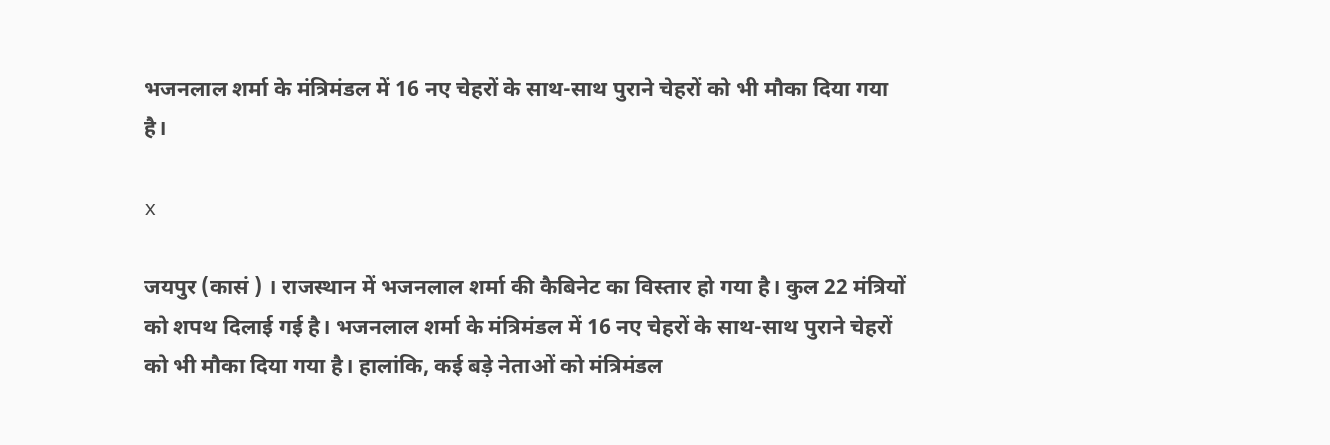भजनलाल शर्मा के मंत्रिमंडल में 16 नए चेहरों के साथ-साथ पुराने चेहरों को भी मौका दिया गया है।

x

जयपुर (कासं ) । राजस्थान में भजनलाल शर्मा की कैबिनेट का विस्तार हो गया है। कुल 22 मंत्रियों को शपथ दिलाई गई है। भजनलाल शर्मा के मंत्रिमंडल में 16 नए चेहरों के साथ-साथ पुराने चेहरों को भी मौका दिया गया है। हालांकि, कई बड़े नेताओं को मंत्रिमंडल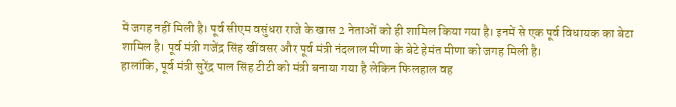में जगह नहीं मिली है। पूर्व सीएम वसुंधरा राजे के खास 2 नेताओं को ही शामिल किया गया है। इनमें से एक पूर्व विधायक का बेटा शामिल है। पूर्व मंत्री गजेंद्र सिंह खींवसर और पूर्व मंत्री नंदलाल मीणा के बेटे हेमंत मीणा को जगह मिली है।
हालांकि, पूर्व मंत्री सुरेंद्र पाल सिंह टीटी को मंत्री बनाया गया है लेकिन फिलहाल वह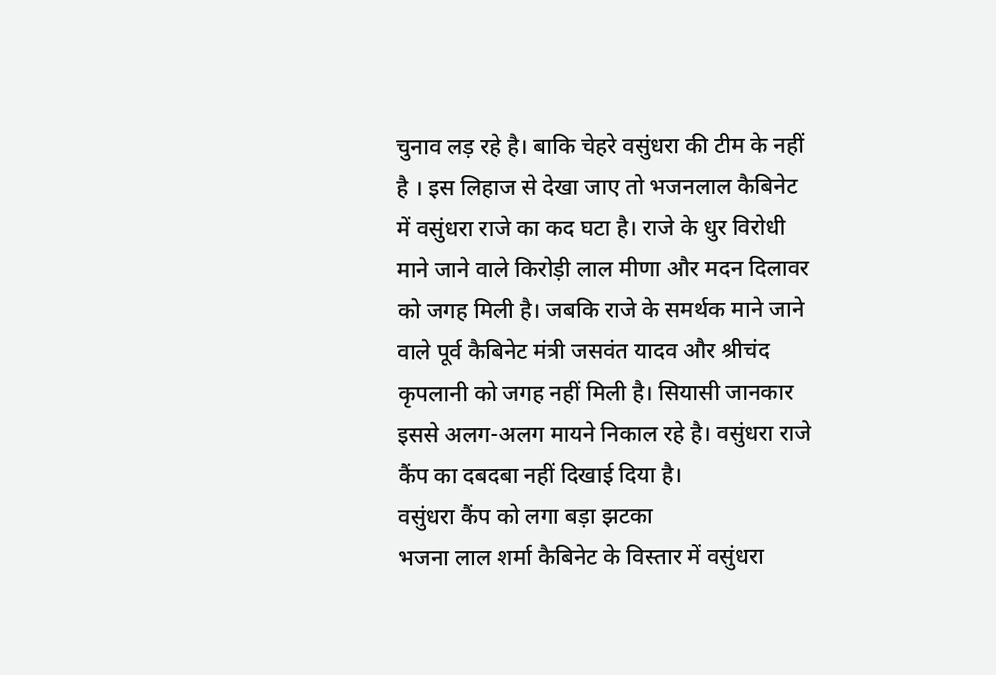चुनाव लड़ रहे है। बाकि चेहरे वसुंधरा की टीम के नहीं है । इस लिहाज से देखा जाए तो भजनलाल कैबिनेट में वसुंधरा राजे का कद घटा है। राजे के धुर विरोधी माने जाने वाले किरोड़ी लाल मीणा और मदन दिलावर को जगह मिली है। जबकि राजे के समर्थक माने जाने वाले पूर्व कैबिनेट मंत्री जसवंत यादव और श्रीचंद कृपलानी को जगह नहीं मिली है। सियासी जानकार इससे अलग-अलग मायने निकाल रहे है। वसुंधरा राजे कैंप का दबदबा नहीं दिखाई दिया है।
वसुंधरा कैंप को लगा बड़ा झटका
भजना लाल शर्मा कैबिनेट के विस्तार में वसुंधरा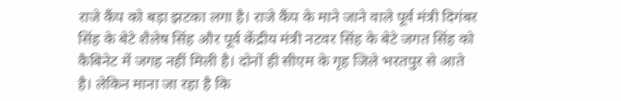राजे कैंप को बड़ा झटका लगा है। राजे कैंप के माने जाने वाले पूर्व मंत्री दिगंबर सिंह के बेटे शैलेष सिंह और पूर्व केंद्रीय मंत्री नटवर सिंह के बेटे जगत सिंह को कैबिनेट में जगह नहीं मिली है। दोनों ही सीएम के गृह जिले भरतपुर से आते है। लेकिन माना जा रहा है कि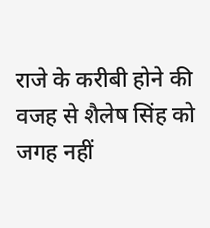राजे के करीबी होने की वजह से शैलेष सिंह को जगह नहीं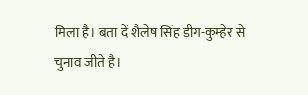मिला है। बता दें शैलेष सिंह डीग-कुम्हेर से चुनाव जीते है।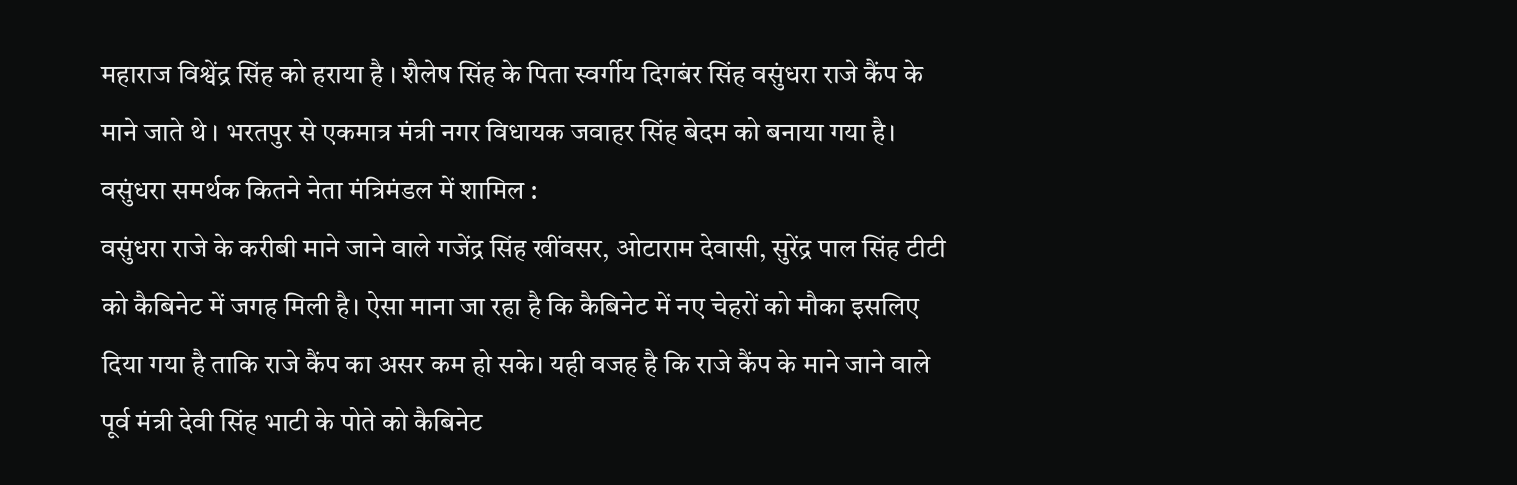महाराज विश्वेंद्र सिंह को हराया है । शैलेष सिंह के पिता स्वर्गीय दिगबंर सिंह वसुंधरा राजे कैंप के माने जाते थे । भरतपुर से एकमात्र मंत्री नगर विधायक जवाहर सिंह बेदम को बनाया गया है।
वसुंधरा समर्थक कितने नेता मंत्रिमंडल में शामिल :
वसुंधरा राजे के करीबी माने जाने वाले गजेंद्र सिंह खींवसर, ओटाराम देवासी, सुरेंद्र पाल सिंह टीटी को कैबिनेट में जगह मिली है। ऐसा माना जा रहा है कि कैबिनेट में नए चेहरों को मौका इसलिए दिया गया है ताकि राजे कैंप का असर कम हो सके। यही वजह है कि राजे कैंप के माने जाने वाले पूर्व मंत्री देवी सिंह भाटी के पोते को कैबिनेट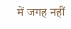में जगह नहीं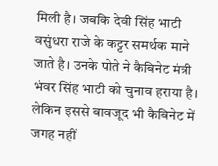मिली है। जबकि देवी सिंह भाटी वसुंधरा राजे के कट्टर समर्थक माने जाते है। उनके पोते ने कैबिनेट मंत्री भंवर सिंह भाटी को चुनाव हराया है। लेकिन इससे बावजूद भी कैबिनेट में जगह नहीं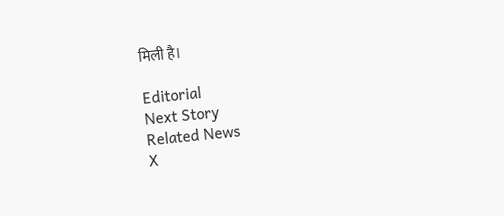मिली है।

Editorial
Next Story
Related News
X